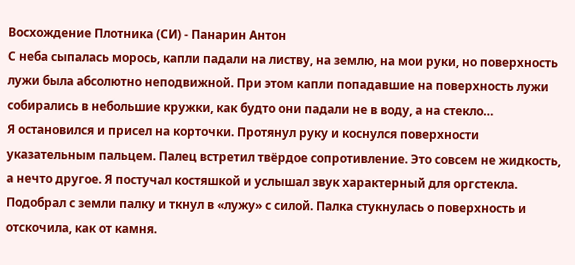Восхождение Плотника (СИ) - Панарин Антон
С неба сыпалась морось, капли падали на листву, на землю, на мои руки, но поверхность лужи была абсолютно неподвижной. При этом капли попадавшие на поверхность лужи собирались в небольшие кружки, как будто они падали не в воду, а на стекло…
Я остановился и присел на корточки. Протянул руку и коснулся поверхности указательным пальцем. Палец встретил твёрдое сопротивление. Это совсем не жидкость, а нечто другое. Я постучал костяшкой и услышал звук характерный для оргстекла.
Подобрал с земли палку и ткнул в «лужу» с силой. Палка стукнулась о поверхность и отскочила, как от камня.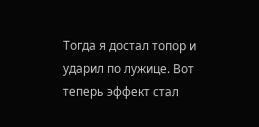Тогда я достал топор и ударил по лужице. Вот теперь эффект стал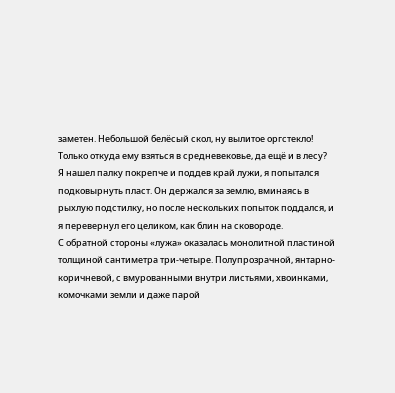заметен. Небольшой белёсый скол, ну вылитое оргстекло! Только откуда ему взяться в средневековье, да ещё и в лесу?
Я нашел палку покрепче и поддев край лужи, я попытался подковырнуть пласт. Он держался за землю, вминаясь в рыхлую подстилку, но после нескольких попыток поддался, и я перевернул его целиком, как блин на сковороде.
С обратной стороны «лужа» оказалась монолитной пластиной толщиной сантиметра три-четыре. Полупрозрачной, янтарно-коричневой, с вмурованными внутри листьями, хвоинками, комочками земли и даже парой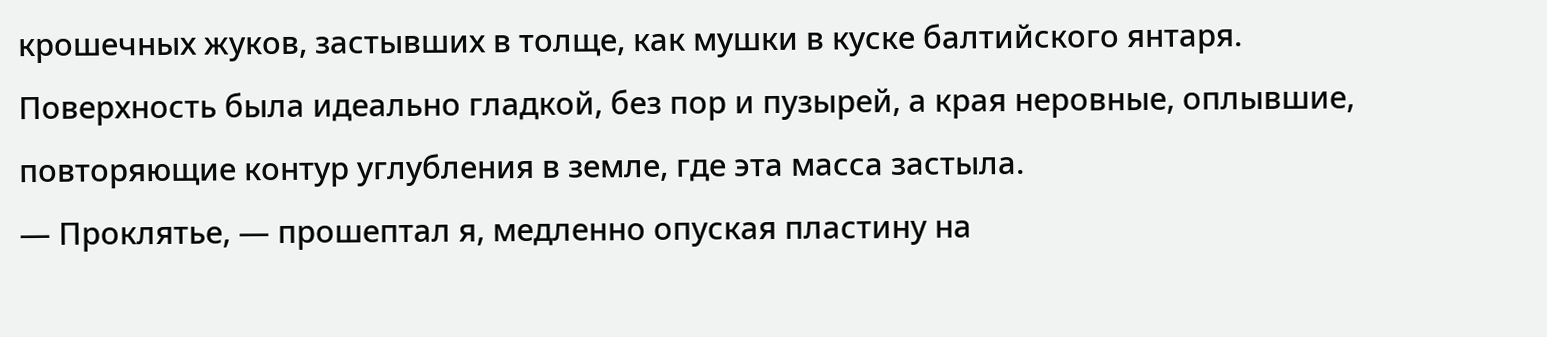крошечных жуков, застывших в толще, как мушки в куске балтийского янтаря.
Поверхность была идеально гладкой, без пор и пузырей, а края неровные, оплывшие, повторяющие контур углубления в земле, где эта масса застыла.
— Проклятье, — прошептал я, медленно опуская пластину на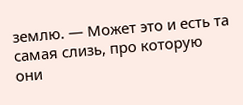землю. — Может это и есть та самая слизь, про которую они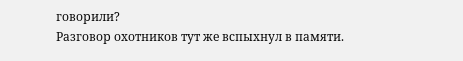говорили?
Разговор охотников тут же вспыхнул в памяти.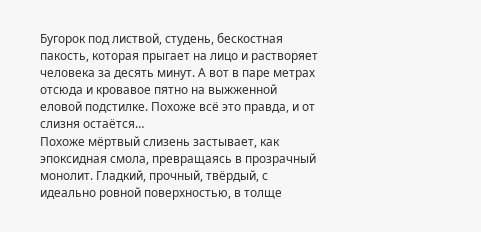Бугорок под листвой, студень, бескостная пакость, которая прыгает на лицо и растворяет человека за десять минут. А вот в паре метрах отсюда и кровавое пятно на выжженной еловой подстилке. Похоже всё это правда, и от слизня остаётся…
Похоже мёртвый слизень застывает, как эпоксидная смола, превращаясь в прозрачный монолит. Гладкий, прочный, твёрдый, с идеально ровной поверхностью, в толще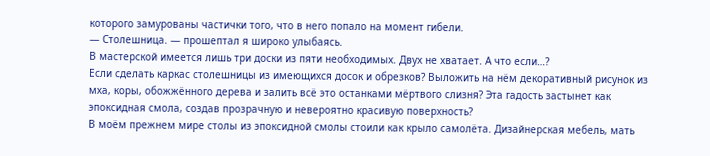которого замурованы частички того, что в него попало на момент гибели.
— Столешница. — прошептал я широко улыбаясь.
В мастерской имеется лишь три доски из пяти необходимых. Двух не хватает. А что если…?
Если сделать каркас столешницы из имеющихся досок и обрезков? Выложить на нём декоративный рисунок из мха, коры, обожжённого дерева и залить всё это останками мёртвого слизня? Эта гадость застынет как эпоксидная смола, создав прозрачную и невероятно красивую поверхность?
В моём прежнем мире столы из эпоксидной смолы стоили как крыло самолёта. Дизайнерская мебель, мать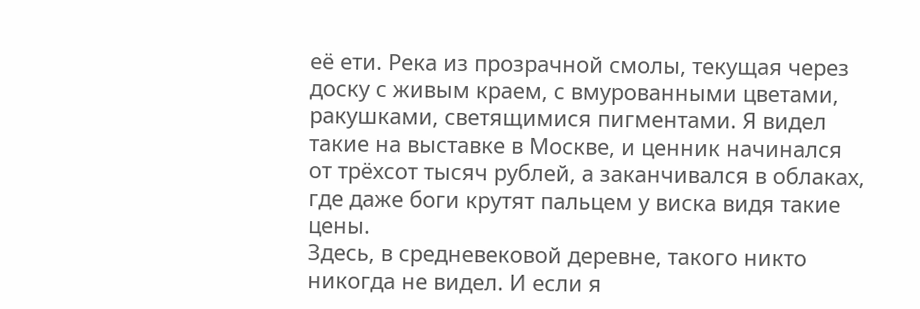её ети. Река из прозрачной смолы, текущая через доску с живым краем, с вмурованными цветами, ракушками, светящимися пигментами. Я видел такие на выставке в Москве, и ценник начинался от трёхсот тысяч рублей, а заканчивался в облаках, где даже боги крутят пальцем у виска видя такие цены.
Здесь, в средневековой деревне, такого никто никогда не видел. И если я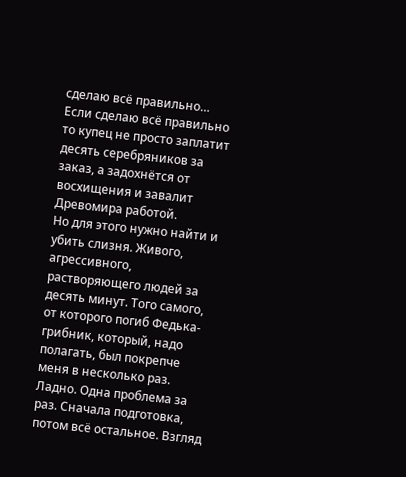сделаю всё правильно… Если сделаю всё правильно то купец не просто заплатит десять серебряников за заказ, а задохнётся от восхищения и завалит Древомира работой.
Но для этого нужно найти и убить слизня. Живого, агрессивного, растворяющего людей за десять минут. Того самого, от которого погиб Федька-грибник, который, надо полагать, был покрепче меня в несколько раз.
Ладно. Одна проблема за раз. Сначала подготовка, потом всё остальное. Взгляд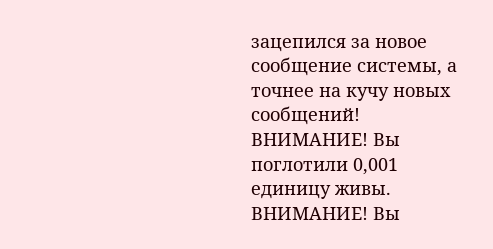зацепился за новое сообщение системы, а точнее на кучу новых сообщений!
ВНИМАНИЕ! Вы поглотили 0,001 единицу живы.
ВНИМАНИЕ! Вы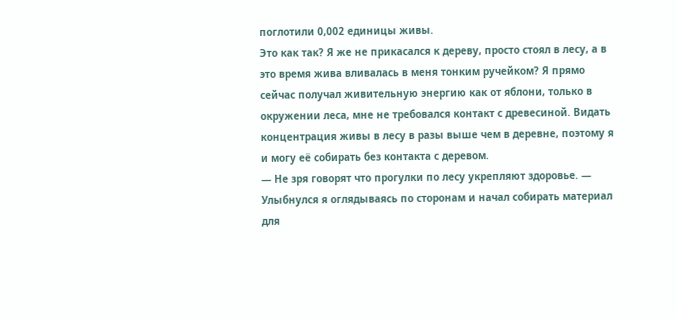поглотили 0,002 единицы живы.
Это как так? Я же не прикасался к дереву, просто стоял в лесу, а в это время жива вливалась в меня тонким ручейком? Я прямо сейчас получал живительную энергию как от яблони, только в окружении леса, мне не требовался контакт с древесиной. Видать концентрация живы в лесу в разы выше чем в деревне, поэтому я и могу её собирать без контакта с деревом.
— Не зря говорят что прогулки по лесу укрепляют здоровье. — Улыбнулся я оглядываясь по сторонам и начал собирать материал для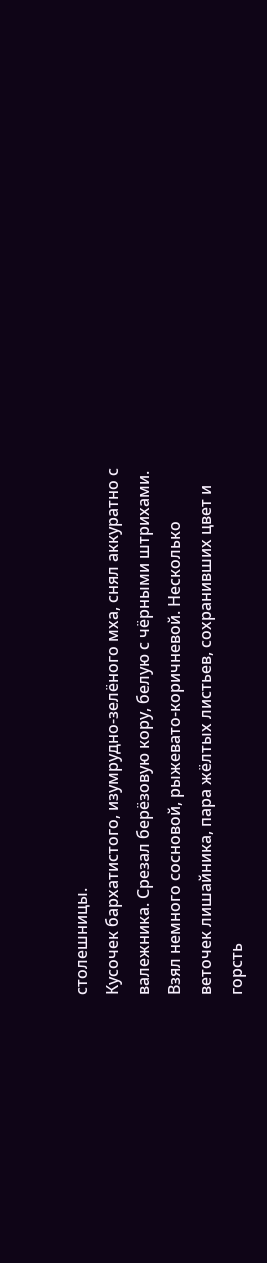столешницы.
Кусочек бархатистого, изумрудно-зелёного мха, снял аккуратно с валежника. Срезал берёзовую кору, белую с чёрными штрихами. Взял немного сосновой, рыжевато-коричневой. Несколько веточек лишайника, пара жёлтых листьев, сохранивших цвет и горсть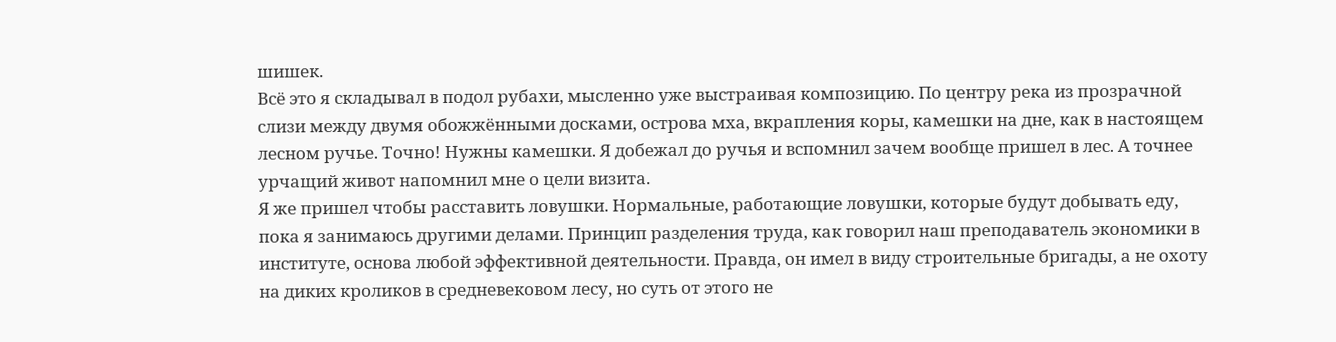шишек.
Всё это я складывал в подол рубахи, мысленно уже выстраивая композицию. По центру река из прозрачной слизи между двумя обожжёнными досками, острова мха, вкрапления коры, камешки на дне, как в настоящем лесном ручье. Точно! Нужны камешки. Я добежал до ручья и вспомнил зачем вообще пришел в лес. А точнее урчащий живот напомнил мне о цели визита.
Я же пришел чтобы расставить ловушки. Нормальные, работающие ловушки, которые будут добывать еду, пока я занимаюсь другими делами. Принцип разделения труда, как говорил наш преподаватель экономики в институте, основа любой эффективной деятельности. Правда, он имел в виду строительные бригады, а не охоту на диких кроликов в средневековом лесу, но суть от этого не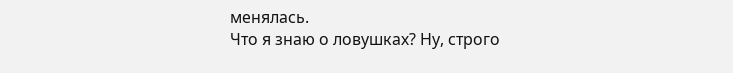менялась.
Что я знаю о ловушках? Ну, строго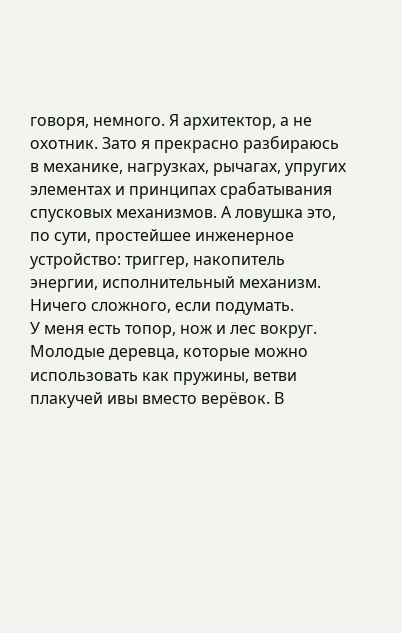говоря, немного. Я архитектор, а не охотник. Зато я прекрасно разбираюсь в механике, нагрузках, рычагах, упругих элементах и принципах срабатывания спусковых механизмов. А ловушка это, по сути, простейшее инженерное устройство: триггер, накопитель энергии, исполнительный механизм. Ничего сложного, если подумать.
У меня есть топор, нож и лес вокруг. Молодые деревца, которые можно использовать как пружины, ветви плакучей ивы вместо верёвок. В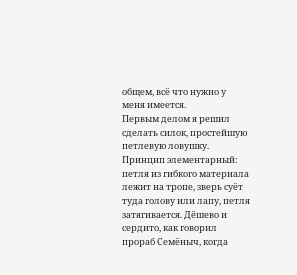общем, всё что нужно у меня имеется.
Первым делом я решил сделать силок, простейшую петлевую ловушку. Принцип элементарный: петля из гибкого материала лежит на тропе, зверь суёт туда голову или лапу, петля затягивается. Дёшево и сердито, как говорил прораб Семёныч, когда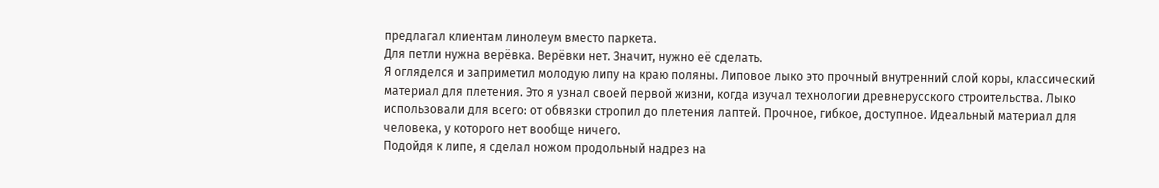предлагал клиентам линолеум вместо паркета.
Для петли нужна верёвка. Верёвки нет. Значит, нужно её сделать.
Я огляделся и заприметил молодую липу на краю поляны. Липовое лыко это прочный внутренний слой коры, классический материал для плетения. Это я узнал своей первой жизни, когда изучал технологии древнерусского строительства. Лыко использовали для всего: от обвязки стропил до плетения лаптей. Прочное, гибкое, доступное. Идеальный материал для человека, у которого нет вообще ничего.
Подойдя к липе, я сделал ножом продольный надрез на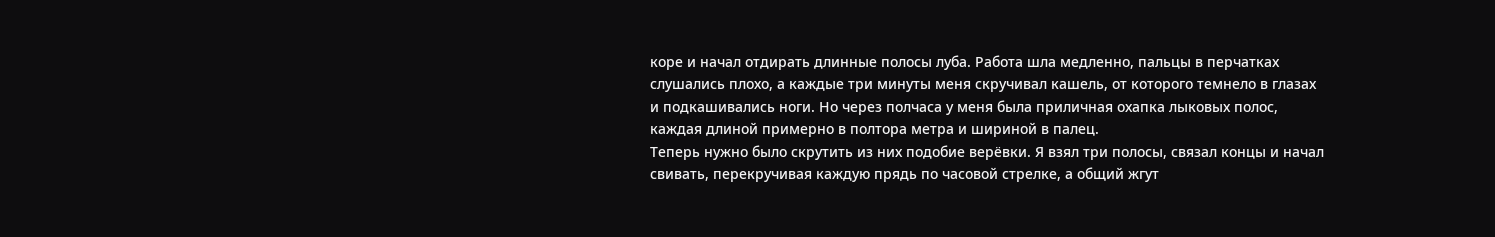коре и начал отдирать длинные полосы луба. Работа шла медленно, пальцы в перчатках слушались плохо, а каждые три минуты меня скручивал кашель, от которого темнело в глазах и подкашивались ноги. Но через полчаса у меня была приличная охапка лыковых полос, каждая длиной примерно в полтора метра и шириной в палец.
Теперь нужно было скрутить из них подобие верёвки. Я взял три полосы, связал концы и начал свивать, перекручивая каждую прядь по часовой стрелке, а общий жгут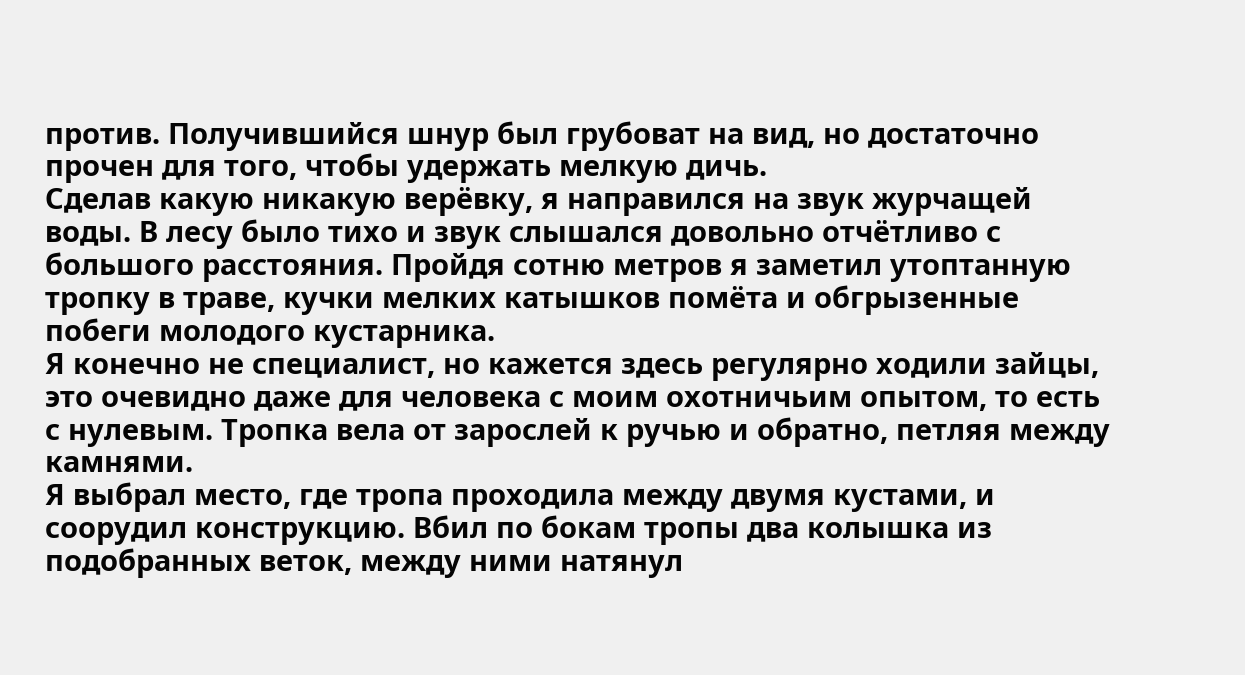против. Получившийся шнур был грубоват на вид, но достаточно прочен для того, чтобы удержать мелкую дичь.
Сделав какую никакую верёвку, я направился на звук журчащей воды. В лесу было тихо и звук слышался довольно отчётливо с большого расстояния. Пройдя сотню метров я заметил утоптанную тропку в траве, кучки мелких катышков помёта и обгрызенные побеги молодого кустарника.
Я конечно не специалист, но кажется здесь регулярно ходили зайцы, это очевидно даже для человека с моим охотничьим опытом, то есть с нулевым. Тропка вела от зарослей к ручью и обратно, петляя между камнями.
Я выбрал место, где тропа проходила между двумя кустами, и соорудил конструкцию. Вбил по бокам тропы два колышка из подобранных веток, между ними натянул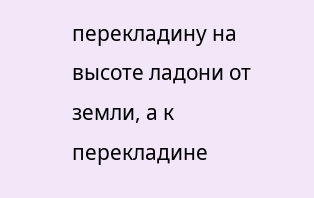перекладину на высоте ладони от земли, а к перекладине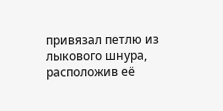привязал петлю из лыкового шнура, расположив её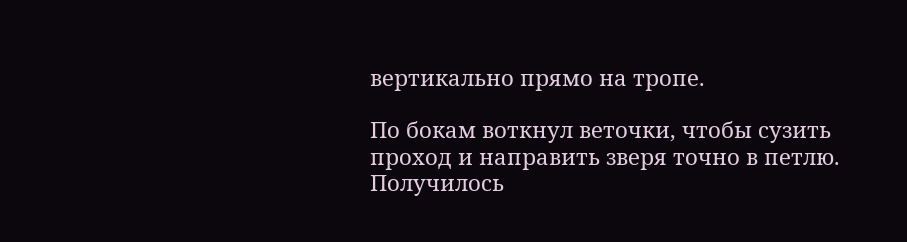вертикально прямо на тропе.

По бокам воткнул веточки, чтобы сузить проход и направить зверя точно в петлю. Получилось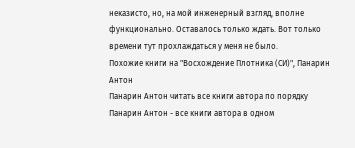неказисто, но, на мой инженерный взгляд, вполне функционально. Оставалось только ждать. Вот только времени тут прохлаждаться у меня не было.
Похожие книги на "Восхождение Плотника (СИ)", Панарин Антон
Панарин Антон читать все книги автора по порядку
Панарин Антон - все книги автора в одном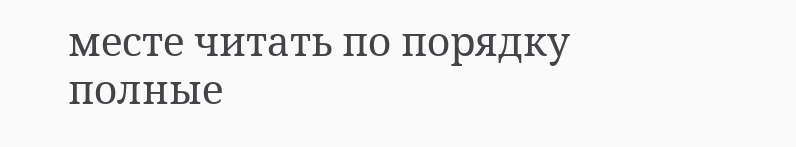месте читать по порядку полные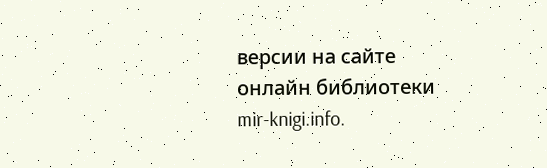версии на сайте онлайн библиотеки mir-knigi.info.